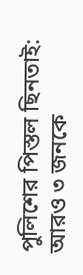পুলিশের পিস্তল ছিনতাই: আরও ৩ জনকে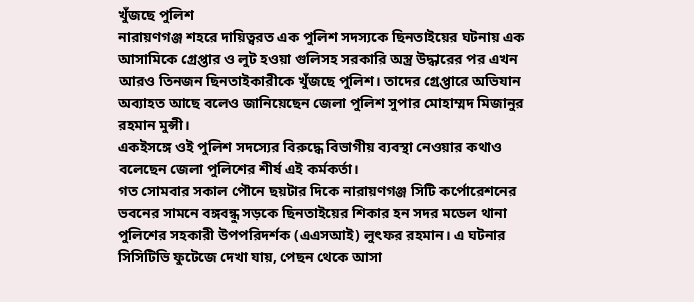খুঁজছে পুলিশ
নারায়ণগঞ্জ শহরে দায়িত্বরত এক পুলিশ সদস্যকে ছিনতাইয়ের ঘটনায় এক আসামিকে গ্রেপ্তার ও লুট হওয়া গুলিসহ সরকারি অস্ত্র উদ্ধারের পর এখন আরও তিনজন ছিনতাইকারীকে খুঁজছে পুলিশ। তাদের গ্রেপ্তারে অভিযান অব্যাহত আছে বলেও জানিয়েছেন জেলা পুলিশ সুপার মোহাম্মদ মিজানুর রহমান মুন্সী।
একইসঙ্গে ওই পুলিশ সদস্যের বিরুদ্ধে বিভাগীয় ব্যবস্থা নেওয়ার কথাও বলেছেন জেলা পুলিশের শীর্ষ এই কর্মকর্তা।
গত সোমবার সকাল পৌনে ছয়টার দিকে নারায়ণগঞ্জ সিটি কর্পোরেশনের ভবনের সামনে বঙ্গবন্ধু সড়কে ছিনতাইয়ের শিকার হন সদর মডেল থানা পুলিশের সহকারী উপপরিদর্শক (এএসআই) লুৎফর রহমান। এ ঘটনার সিসিটিভি ফুটেজে দেখা যায়, পেছন থেকে আসা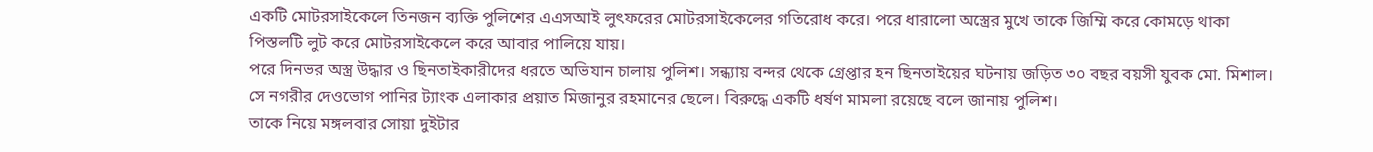একটি মোটরসাইকেলে তিনজন ব্যক্তি পুলিশের এএসআই লুৎফরের মোটরসাইকেলের গতিরোধ করে। পরে ধারালো অস্ত্রের মুখে তাকে জিম্মি করে কোমড়ে থাকা পিস্তলটি লুট করে মোটরসাইকেলে করে আবার পালিয়ে যায়।
পরে দিনভর অস্ত্র উদ্ধার ও ছিনতাইকারীদের ধরতে অভিযান চালায় পুলিশ। সন্ধ্যায় বন্দর থেকে গ্রেপ্তার হন ছিনতাইয়ের ঘটনায় জড়িত ৩০ বছর বয়সী যুবক মো. মিশাল। সে নগরীর দেওভোগ পানির ট্যাংক এলাকার প্রয়াত মিজানুর রহমানের ছেলে। বিরুদ্ধে একটি ধর্ষণ মামলা রয়েছে বলে জানায় পুলিশ।
তাকে নিয়ে মঙ্গলবার সোয়া দুইটার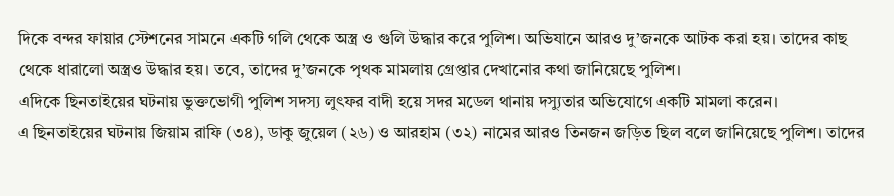দিকে বন্দর ফায়ার স্টেশনের সামনে একটি গলি থেকে অস্ত্র ও গুলি উদ্ধার করে পুলিশ। অভিযানে আরও দু’জনকে আটক করা হয়। তাদের কাছ থেকে ধারালো অস্ত্রও উদ্ধার হয়। তবে, তাদের দু’জনকে পৃথক মামলায় গ্রেপ্তার দেখানোর কথা জানিয়েছে পুলিশ।
এদিকে ছিনতাইয়ের ঘটনায় ভুক্তভোগী পুলিশ সদস্য লুৎফর বাদী হয়ে সদর মডেল থানায় দস্যুতার অভিযোগে একটি মামলা করেন।
এ ছিনতাইয়ের ঘটনায় জিয়াম রাফি (৩৪), ডাকু জুয়েল (২৬) ও আরহাম (৩২) নামের আরও তিনজন জড়িত ছিল বলে জানিয়েছে পুলিশ। তাদের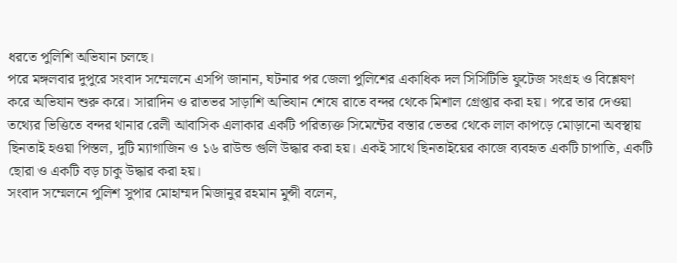ধরতে পুলিশি অভিযান চলছে।
পরে মঙ্গলবার দুপুরে সংবাদ সম্মেলনে এসপি জানান, ঘটনার পর জেলা পুলিশের একাধিক দল সিসিটিভি ফুটেজ সংগ্রহ ও বিশ্লেষণ করে অভিযান শুরু করে। সারাদিন ও রাতভর সাড়াশি অভিযান শেষে রাতে বন্দর থেকে মিশাল গ্রেপ্তার করা হয়। পরে তার দেওয়া তথ্যের ভিত্তিতে বন্দর থানার রেলী আবাসিক এলাকার একটি পরিত্যক্ত সিমেন্টের বস্তার ভেতর থেকে লাল কাপড়ে মোড়ানো অবস্থায় ছিনতাই হওয়া পিস্তল, দুটি ম্যাগাজিন ও ১৬ রাউন্ড গুলি উদ্ধার করা হয়। একই সাথে ছিনতাইয়ের কাজে ব্যবহৃত একটি চাপাতি, একটি ছোরা ও একটি বড় চাকু উদ্ধার করা হয়।
সংবাদ সম্মেলনে পুলিশ সুপার মোহাম্মদ মিজানুর রহমান মুন্সী বলেন,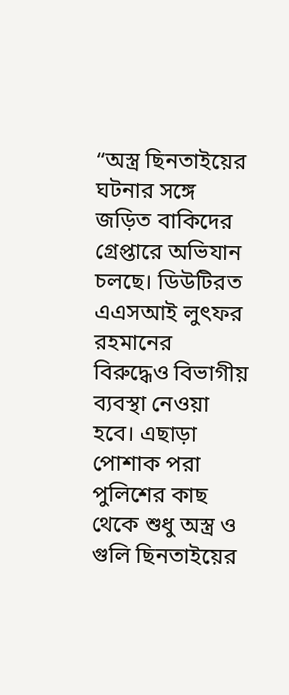“অস্ত্র ছিনতাইয়ের ঘটনার সঙ্গে জড়িত বাকিদের গ্রেপ্তারে অভিযান চলছে। ডিউটিরত এএসআই লুৎফর রহমানের বিরুদ্ধেও বিভাগীয় ব্যবস্থা নেওয়া হবে। এছাড়া পোশাক পরা পুলিশের কাছ থেকে শুধু অস্ত্র ও গুলি ছিনতাইয়ের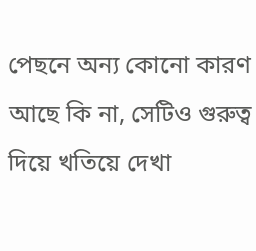পেছনে অন্য কোনো কারণ আছে কি না, সেটিও গুরুত্ব দিয়ে খতিয়ে দেখা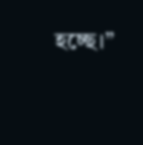হচ্ছে।”